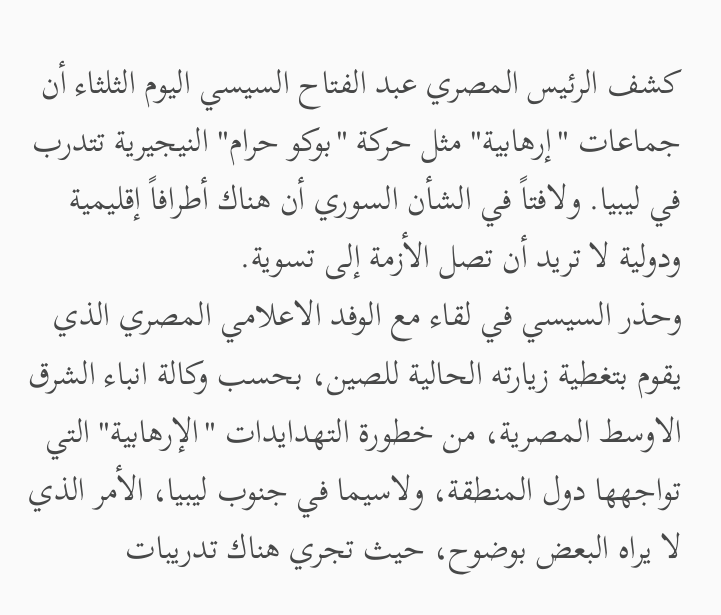كشف الرئيس المصري عبد الفتاح السيسي اليوم الثلثاء أن جماعات "إرهابية" مثل حركة "بوكو حرام" النيجيرية تتدرب في ليبيا. ولافتاً في الشأن السوري أن هناك أطرافاً إقليمية ودولية لا تريد أن تصل الأزمة إلى تسوية.
وحذر السيسي في لقاء مع الوفد الاعلامي المصري الذي يقوم بتغطية زيارته الحالية للصين، بحسب وكالة انباء الشرق الاوسط المصرية، من خطورة التهدايدات "الإرهابية" التي تواجهها دول المنطقة، ولاسيما في جنوب ليبيا، الأمر الذي لا يراه البعض بوضوح، حيث تجري هناك تدريبات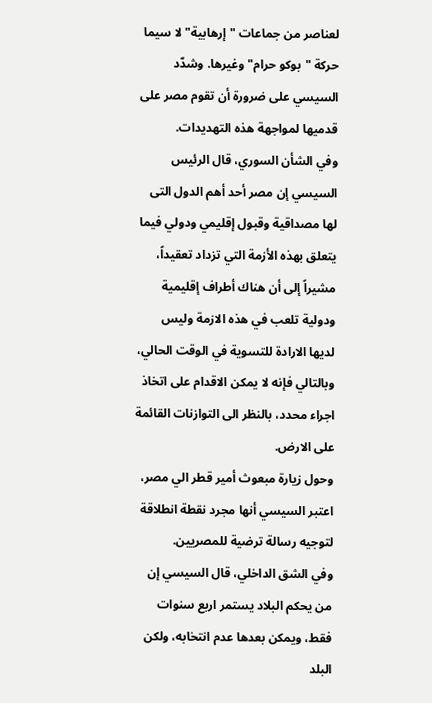لعناصر من جماعات "إرهابية" لا سيما حركة "بوكو حرام" وغيرها. وشدّد السيسي على ضرورة أن تقوم مصر على قدميها لمواجهة هذه التهديدات.
وفي الشأن السوري، قال الرئيس السيسي إن مصر أحد أهم الدول التى لها مصداقية وقبول إقليمي ودولي فيما يتعلق بهذه الأزمة التي تزداد تعقيداً، مشيراً إلى أن هناك أطراف إقليمية ودولية تلعب في هذه الازمة وليس لديها الارادة للتسوية في الوقت الحالي، وبالتالي فإنه لا يمكن الاقدام على اتخاذ اجراء محدد، بالنظر الى التوازنات القائمة على الارض.
وحول زيارة مبعوث أمير قطر الي مصر، اعتبر السيسي أنها مجرد نقطة انطلاقة لتوجيه رسالة ترضية للمصريين.
وفي الشق الداخلي، قال السيسي إن من يحكم البلاد يستمر اربع سنوات فقط، ويمكن بعدها عدم انتخابه، ولكن البلد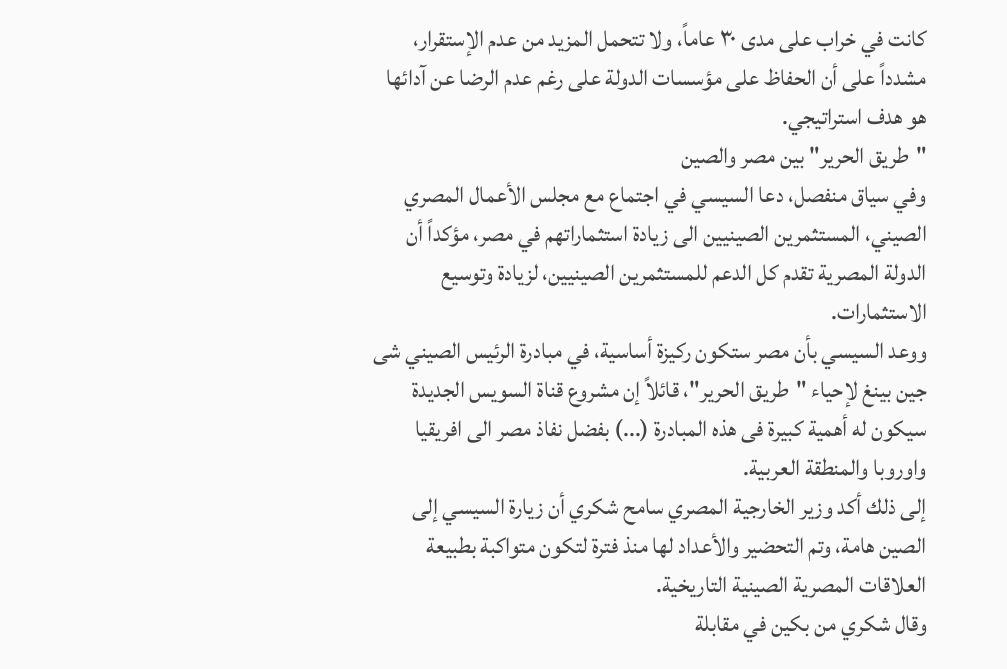كانت في خراب على مدى ٣٠ عاماً، ولا تتحمل المزيد من عدم الإستقرار، مشدداً على أن الحفاظ على مؤسسات الدولة على رغم عدم الرضا عن آدائها هو هدف استراتيجي.
"طريق الحرير" بين مصر والصين
وفي سياق منفصل، دعا السيسي في اجتماع مع مجلس الأعمال المصري الصيني، المستثمرين الصينيين الى زيادة استثماراتهم في مصر، مؤكداً أن الدولة المصرية تقدم كل الدعم للمستثمرين الصينيين، لزيادة وتوسيع الاستثمارات.
ووعد السيسي بأن مصر ستكون ركيزة أساسية، في مبادرة الرئيس الصيني شى جين بينغ لإحياء "طريق الحرير"، قائلاً إن مشروع قناة السويس الجديدة سيكون له أهمية كبيرة فى هذه المبادرة (...) بفضل نفاذ مصر الى افريقيا واوروبا والمنطقة العربية.
إلى ذلك أكد وزير الخارجية المصري سامح شكري أن زيارة السيسي إلى الصين هامة، وتم التحضير والأعداد لها منذ فترة لتكون متواكبة بطبيعة العلاقات المصرية الصينية التاريخية.
وقال شكري من بكين في مقابلة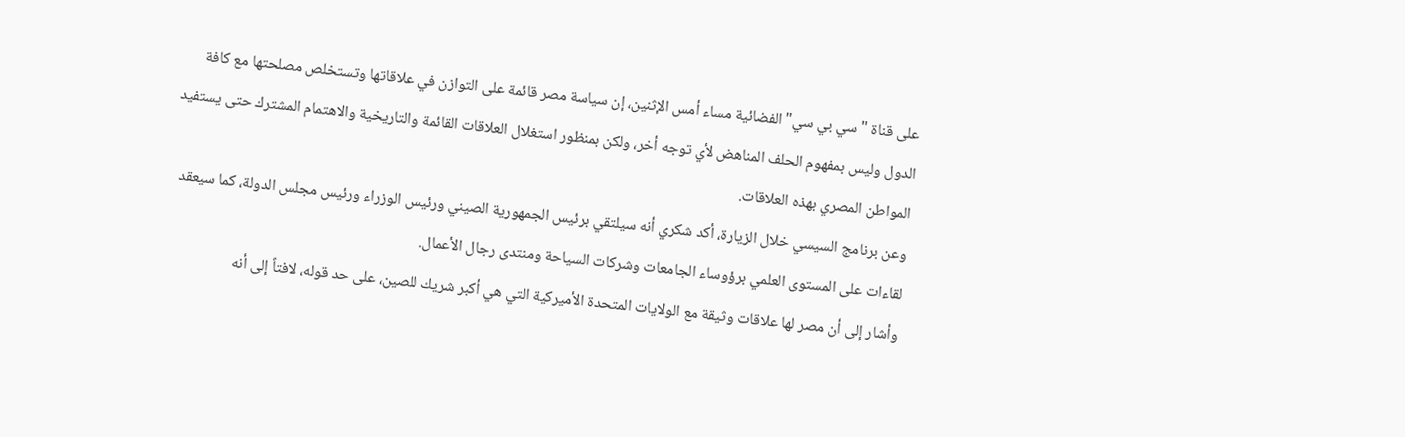على قناة "سي بي سي" الفضائية مساء أمس الإثنين، إن سياسة مصر قائمة على التوازن في علاقاتها وتستخلص مصلحتها مع كافة الدول وليس بمفهوم الحلف المناهض لأي توجه أخر، ولكن بمنظور استغلال العلاقات القائمة والتاريخية والاهتمام المشترك حتى يستفيد المواطن المصري بهذه العلاقات.
وعن برنامج السيسي خلال الزيارة، أكد شكري أنه سيلتقي برئيس الجمهورية الصيني ورئيس الوزراء ورئيس مجلس الدولة، كما سيعقد لقاءات على المستوى العلمي برؤوساء الجامعات وشركات السياحة ومنتدى رجال الأعمال.
وأشار إلى أن مصر لها علاقات وثيقة مع الولايات المتحدة الأميركية التي هي أكبر شريك للصين، على حد قوله، لافتاً إلى أنه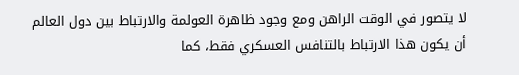لا يتصور في الوقت الراهن ومع وجود ظاهرة العولمة والارتباط بين دول العالم أن يكون هذا الارتباط بالتنافس العسكري فقط، كما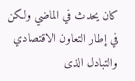كان يحدث في الماضي ولكن في إطار التعاون الاقتصادي والتبادل الذى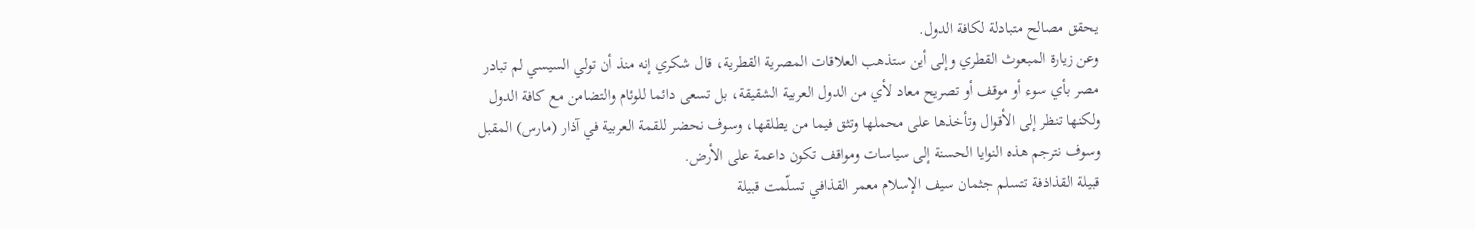يحقق مصالح متبادلة لكافة الدول.
وعن زيارة المبعوث القطري وإلى أين ستذهب العلاقات المصرية القطرية، قال شكري إنه منذ أن تولي السيسي لم تبادر مصر بأي سوء أو موقف أو تصريح معاد لأي من الدول العربية الشقيقة، بل تسعى دائما للوئام والتضامن مع كافة الدول ولكنها تنظر إلى الأقوال وتأخذها على محملها وتثق فيما من يطلقها، وسوف نحضر للقمة العربية في آذار (مارس) المقبل وسوف نترجم هذه النوايا الحسنة إلى سياسات ومواقف تكون داعمة على الأرض.
قبيلة القذاذفة تتسلم جثمان سيف الإسلام معمر القذافي تسلّمت قبيلة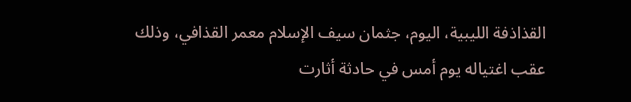القذاذفة الليبية، اليوم، جثمان سيف الإسلام معمر القذافي، وذلك عقب اغتياله يوم أمس في حادثة أثارت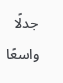جدلًا واسعًا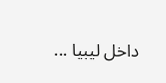داخل ليبيا ...